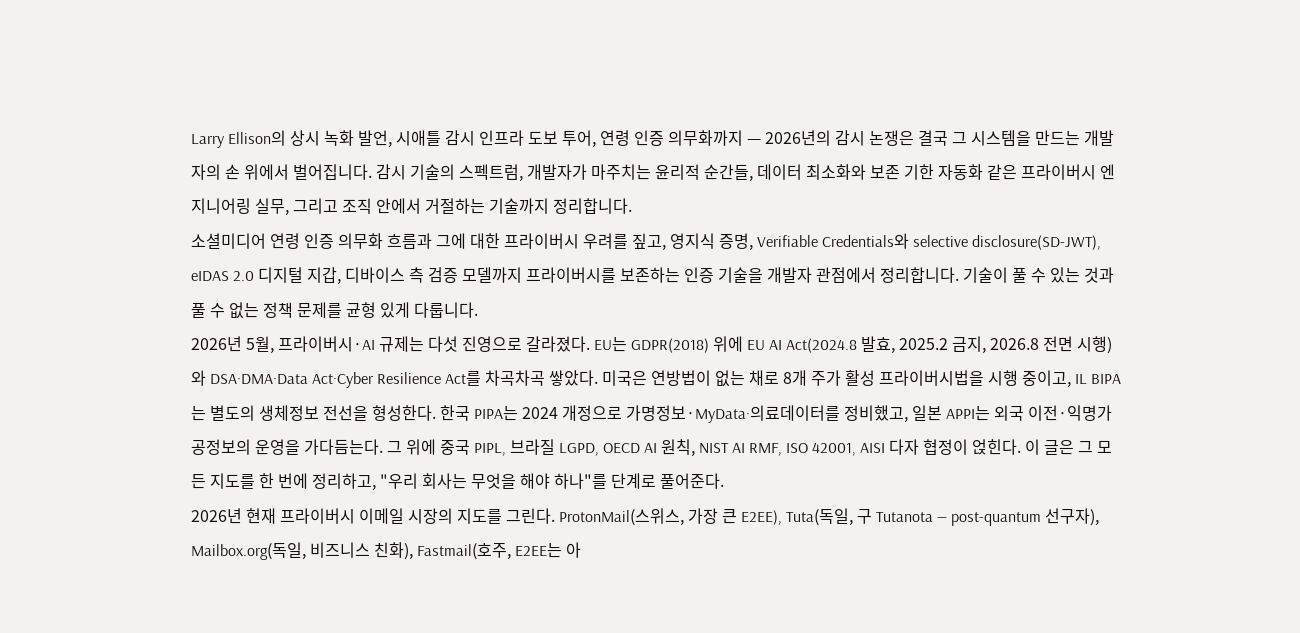Larry Ellison의 상시 녹화 발언, 시애틀 감시 인프라 도보 투어, 연령 인증 의무화까지 — 2026년의 감시 논쟁은 결국 그 시스템을 만드는 개발자의 손 위에서 벌어집니다. 감시 기술의 스펙트럼, 개발자가 마주치는 윤리적 순간들, 데이터 최소화와 보존 기한 자동화 같은 프라이버시 엔지니어링 실무, 그리고 조직 안에서 거절하는 기술까지 정리합니다.
소셜미디어 연령 인증 의무화 흐름과 그에 대한 프라이버시 우려를 짚고, 영지식 증명, Verifiable Credentials와 selective disclosure(SD-JWT), eIDAS 2.0 디지털 지갑, 디바이스 측 검증 모델까지 프라이버시를 보존하는 인증 기술을 개발자 관점에서 정리합니다. 기술이 풀 수 있는 것과 풀 수 없는 정책 문제를 균형 있게 다룹니다.
2026년 5월, 프라이버시·AI 규제는 다섯 진영으로 갈라졌다. EU는 GDPR(2018) 위에 EU AI Act(2024.8 발효, 2025.2 금지, 2026.8 전면 시행)와 DSA·DMA·Data Act·Cyber Resilience Act를 차곡차곡 쌓았다. 미국은 연방법이 없는 채로 8개 주가 활성 프라이버시법을 시행 중이고, IL BIPA는 별도의 생체정보 전선을 형성한다. 한국 PIPA는 2024 개정으로 가명정보·MyData·의료데이터를 정비했고, 일본 APPI는 외국 이전·익명가공정보의 운영을 가다듬는다. 그 위에 중국 PIPL, 브라질 LGPD, OECD AI 원칙, NIST AI RMF, ISO 42001, AISI 다자 협정이 얹힌다. 이 글은 그 모든 지도를 한 번에 정리하고, "우리 회사는 무엇을 해야 하나"를 단계로 풀어준다.
2026년 현재 프라이버시 이메일 시장의 지도를 그린다. ProtonMail(스위스, 가장 큰 E2EE), Tuta(독일, 구 Tutanota — post-quantum 선구자), Mailbox.org(독일, 비즈니스 친화), Fastmail(호주, E2EE는 아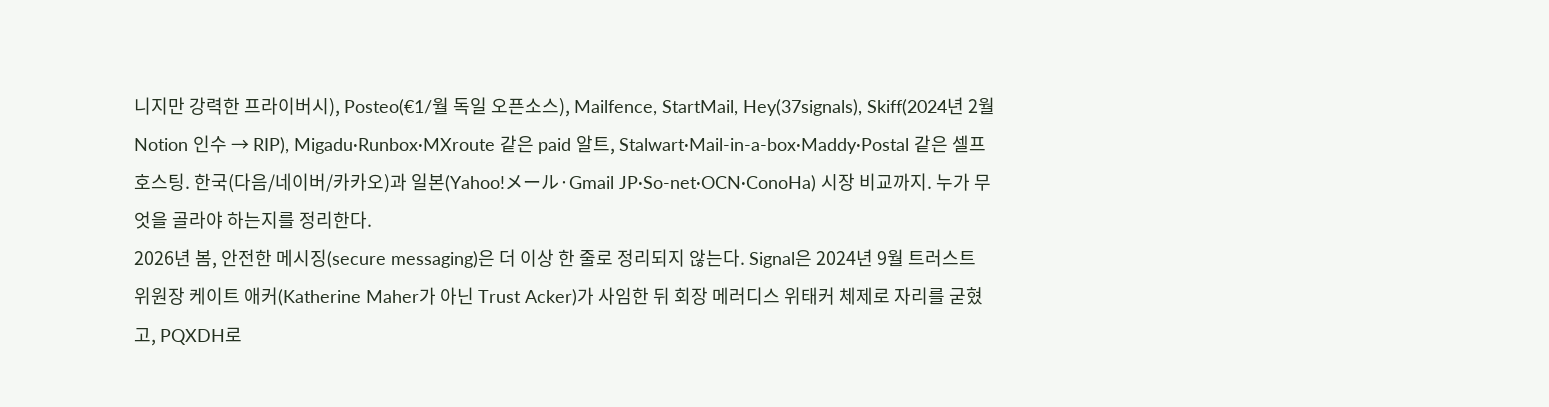니지만 강력한 프라이버시), Posteo(€1/월 독일 오픈소스), Mailfence, StartMail, Hey(37signals), Skiff(2024년 2월 Notion 인수 → RIP), Migadu·Runbox·MXroute 같은 paid 알트, Stalwart·Mail-in-a-box·Maddy·Postal 같은 셀프호스팅. 한국(다음/네이버/카카오)과 일본(Yahoo!メール·Gmail JP·So-net·OCN·ConoHa) 시장 비교까지. 누가 무엇을 골라야 하는지를 정리한다.
2026년 봄, 안전한 메시징(secure messaging)은 더 이상 한 줄로 정리되지 않는다. Signal은 2024년 9월 트러스트 위원장 케이트 애커(Katherine Maher가 아닌 Trust Acker)가 사임한 뒤 회장 메러디스 위태커 체제로 자리를 굳혔고, PQXDH로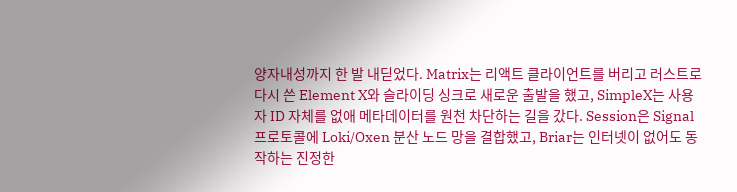양자내성까지 한 발 내딛었다. Matrix는 리액트 클라이언트를 버리고 러스트로 다시 쓴 Element X와 슬라이딩 싱크로 새로운 출발을 했고, SimpleX는 사용자 ID 자체를 없애 메타데이터를 원천 차단하는 길을 갔다. Session은 Signal 프로토콜에 Loki/Oxen 분산 노드 망을 결합했고, Briar는 인터넷이 없어도 동작하는 진정한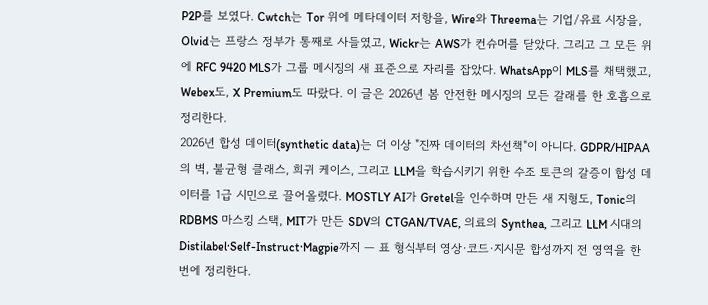P2P를 보였다. Cwtch는 Tor 위에 메타데이터 저항을, Wire와 Threema는 기업/유료 시장을, Olvid는 프랑스 정부가 통째로 사들였고, Wickr는 AWS가 컨슈머를 닫았다. 그리고 그 모든 위에 RFC 9420 MLS가 그룹 메시징의 새 표준으로 자리를 잡았다. WhatsApp이 MLS를 채택했고, Webex도, X Premium도 따랐다. 이 글은 2026년 봄 안전한 메시징의 모든 갈래를 한 호흡으로 정리한다.
2026년 합성 데이터(synthetic data)는 더 이상 "진짜 데이터의 차선책"이 아니다. GDPR/HIPAA의 벽, 불균형 클래스, 희귀 케이스, 그리고 LLM을 학습시키기 위한 수조 토큰의 갈증이 합성 데이터를 1급 시민으로 끌어올렸다. MOSTLY AI가 Gretel을 인수하며 만든 새 지형도, Tonic의 RDBMS 마스킹 스택, MIT가 만든 SDV의 CTGAN/TVAE, 의료의 Synthea, 그리고 LLM 시대의 Distilabel·Self-Instruct·Magpie까지 — 표 형식부터 영상·코드·지시문 합성까지 전 영역을 한 번에 정리한다.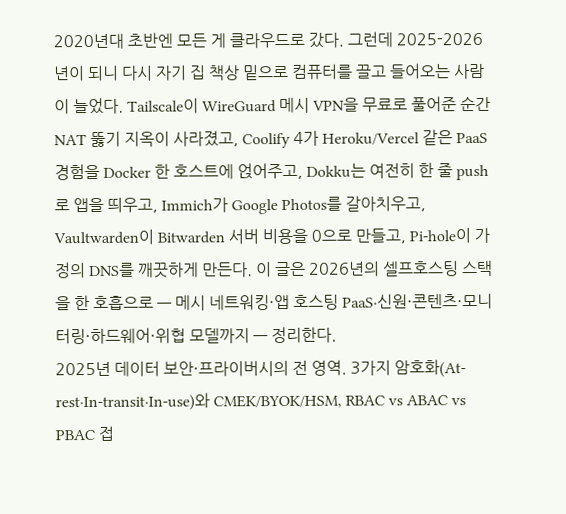2020년대 초반엔 모든 게 클라우드로 갔다. 그런데 2025-2026년이 되니 다시 자기 집 책상 밑으로 컴퓨터를 끌고 들어오는 사람이 늘었다. Tailscale이 WireGuard 메시 VPN을 무료로 풀어준 순간 NAT 뚫기 지옥이 사라졌고, Coolify 4가 Heroku/Vercel 같은 PaaS 경험을 Docker 한 호스트에 얹어주고, Dokku는 여전히 한 줄 push로 앱을 띄우고, Immich가 Google Photos를 갈아치우고, Vaultwarden이 Bitwarden 서버 비용을 0으로 만들고, Pi-hole이 가정의 DNS를 깨끗하게 만든다. 이 글은 2026년의 셀프호스팅 스택을 한 호흡으로 — 메시 네트워킹·앱 호스팅 PaaS·신원·콘텐츠·모니터링·하드웨어·위협 모델까지 — 정리한다.
2025년 데이터 보안·프라이버시의 전 영역. 3가지 암호화(At-rest·In-transit·In-use)와 CMEK/BYOK/HSM, RBAC vs ABAC vs PBAC 접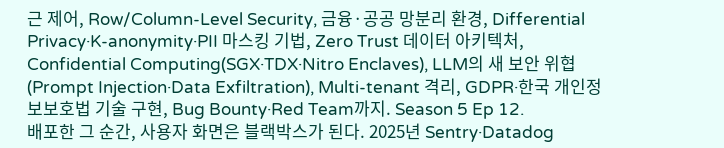근 제어, Row/Column-Level Security, 금융·공공 망분리 환경, Differential Privacy·K-anonymity·PII 마스킹 기법, Zero Trust 데이터 아키텍처, Confidential Computing(SGX·TDX·Nitro Enclaves), LLM의 새 보안 위협(Prompt Injection·Data Exfiltration), Multi-tenant 격리, GDPR·한국 개인정보보호법 기술 구현, Bug Bounty·Red Team까지. Season 5 Ep 12.
배포한 그 순간, 사용자 화면은 블랙박스가 된다. 2025년 Sentry·Datadog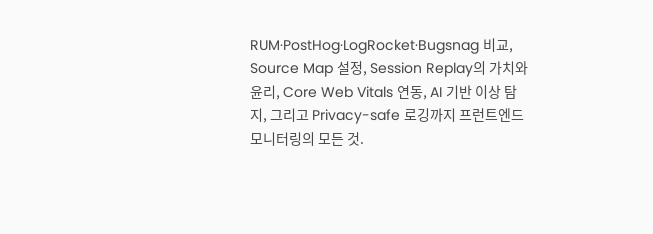RUM·PostHog·LogRocket·Bugsnag 비교, Source Map 설정, Session Replay의 가치와 윤리, Core Web Vitals 연동, AI 기반 이상 탐지, 그리고 Privacy-safe 로깅까지 프런트엔드 모니터링의 모든 것.